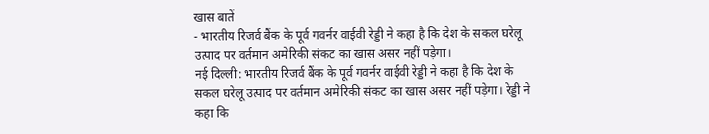खास बातें
- भारतीय रिजर्व बैंक के पूर्व गवर्नर वाईवी रेड्डी ने कहा है कि देश के सकल घरेलू उत्पाद पर वर्तमान अमेरिकी संकट का खास असर नहीं पड़ेगा।
नई दिल्ली: भारतीय रिजर्व बैंक के पूर्व गवर्नर वाईवी रेड्डी ने कहा है कि देश के सकल घरेलू उत्पाद पर वर्तमान अमेरिकी संकट का खास असर नहीं पड़ेगा। रेड्डी ने कहा कि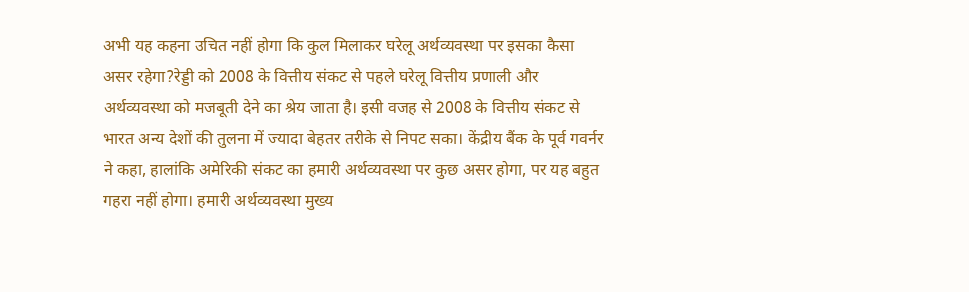अभी यह कहना उचित नहीं होगा कि कुल मिलाकर घरेलू अर्थव्यवस्था पर इसका कैसा असर रहेगा?रेड्डी को 2008 के वित्तीय संकट से पहले घरेलू वित्तीय प्रणाली और अर्थव्यवस्था को मजबूती देने का श्रेय जाता है। इसी वजह से 2008 के वित्तीय संकट से भारत अन्य देशों की तुलना में ज्यादा बेहतर तरीके से निपट सका। केंद्रीय बैंक के पूर्व गवर्नर ने कहा, हालांकि अमेरिकी संकट का हमारी अर्थव्यवस्था पर कुछ असर होगा, पर यह बहुत गहरा नहीं होगा। हमारी अर्थव्यवस्था मुख्य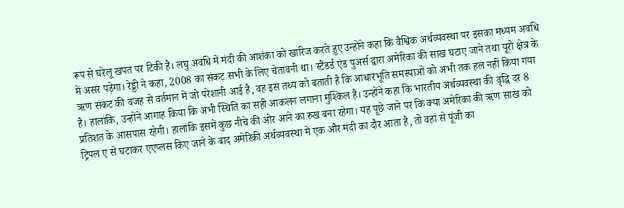रूप से घरेलू खपत पर टिकी है। लघु अवधि में मंदी की आशंका को खारिज करते हुए उन्होंने कहा कि वैश्विक अर्थव्यवस्था पर इसका मध्यम अवधि में असर पड़ेगा। रेड्डी ने कहा, 2008 का संकट सभी के लिए चेतावनी था। स्टैंडर्ड एंड पुअर्स द्वारा अमेरिका की साख घटाए जाने तथा यूरो क्षेत्र के ऋण संकट की वजह से वर्तमान में जो परेशानी आई है, वह इस तथ्य को बताती है कि आधारभूति समस्याओं को अभी तक हल नहीं किया गया है। हालांकि, उन्होंने आगाह किया कि अभी स्थिति का सही आकलन लगाना मुश्किल है। उन्होंने कहा कि भारतीय अर्थव्यवस्था की वृद्धि दर 8 प्रतिशत के आसपास रहेगी। हालांकि इसमें कुछ नीचे की ओर आने का रुख बना रहेगा। यह पूछे जाने पर कि क्या अमेरिका की ऋण साख को ट्रिपल ए से घटाकर एएप्लस किए जाने के बाद अमेरिकी अर्थव्यवस्था में एक और मंदी का दौर आता है, तो वहां से पूंजी का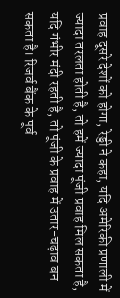प्रवाह दूसरे देशों को होगा, रेड्डी ने कहा, यदि अमेरिकी प्रणाली में ज्यादा तरलता होती है, तो हमें ज्यादा पूंजी प्रवाह मिल सकता है, यदि गंभीर मंदी रहती है, तो पूंजी के प्रवाह में उतार-चढ़ाव बन सकता है। रिजर्व बैंक के पूर्व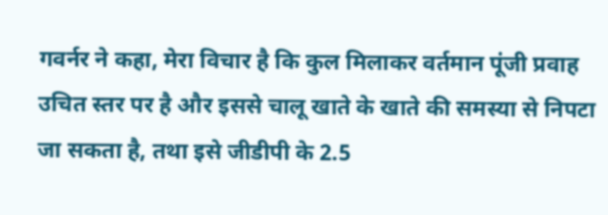गवर्नर ने कहा, मेरा विचार है कि कुल मिलाकर वर्तमान पूंजी प्रवाह उचित स्तर पर है और इससे चालू खाते के खाते की समस्या से निपटा जा सकता है, तथा इसे जीडीपी के 2.5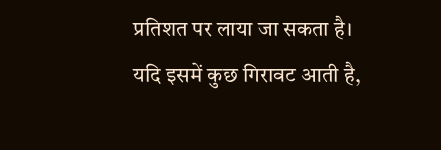प्रतिशत पर लाया जा सकता है। यदि इसमें कुछ गिरावट आती है,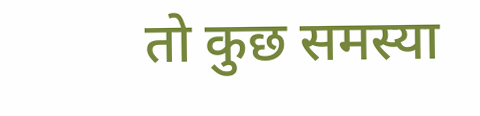तो कुछ समस्या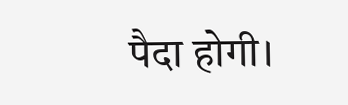पैदा होगी।